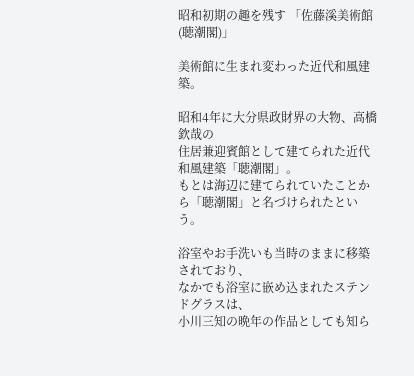昭和初期の趣を残す 「佐藤溪美術館(聴潮閣)」

美術館に生まれ変わった近代和風建築。

昭和4年に大分県政財界の大物、高橋欽哉の
住居兼迎賓館として建てられた近代和風建築「聴潮閣」。
もとは海辺に建てられていたことから「聴潮閣」と名づけられたという。

浴室やお手洗いも当時のままに移築されており、
なかでも浴室に嵌め込まれたステンドグラスは、
小川三知の晩年の作品としても知ら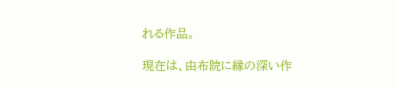れる作品。

現在は、由布院に縁の深い作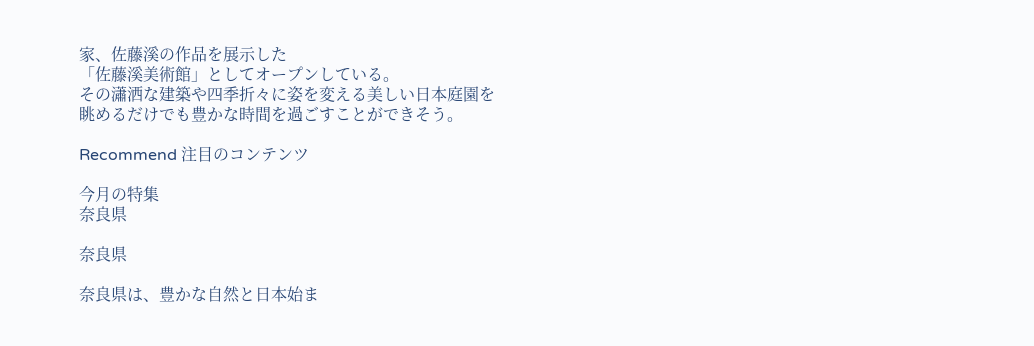家、佐藤溪の作品を展示した
「佐藤溪美術館」としてオープンしている。
その瀟洒な建築や四季折々に姿を変える美しい日本庭園を
眺めるだけでも豊かな時間を過ごすことができそう。

Recommend 注目のコンテンツ

今月の特集
奈良県

奈良県

奈良県は、豊かな自然と日本始ま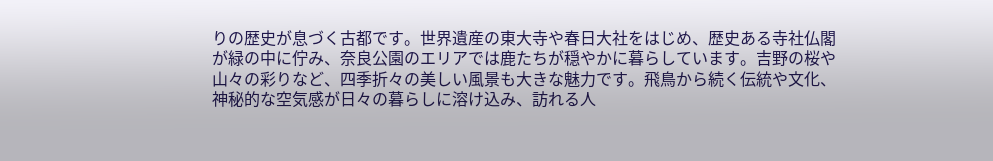りの歴史が息づく古都です。世界遺産の東大寺や春日大社をはじめ、歴史ある寺社仏閣が緑の中に佇み、奈良公園のエリアでは鹿たちが穏やかに暮らしています。吉野の桜や山々の彩りなど、四季折々の美しい風景も大きな魅力です。飛鳥から続く伝統や文化、神秘的な空気感が日々の暮らしに溶け込み、訪れる人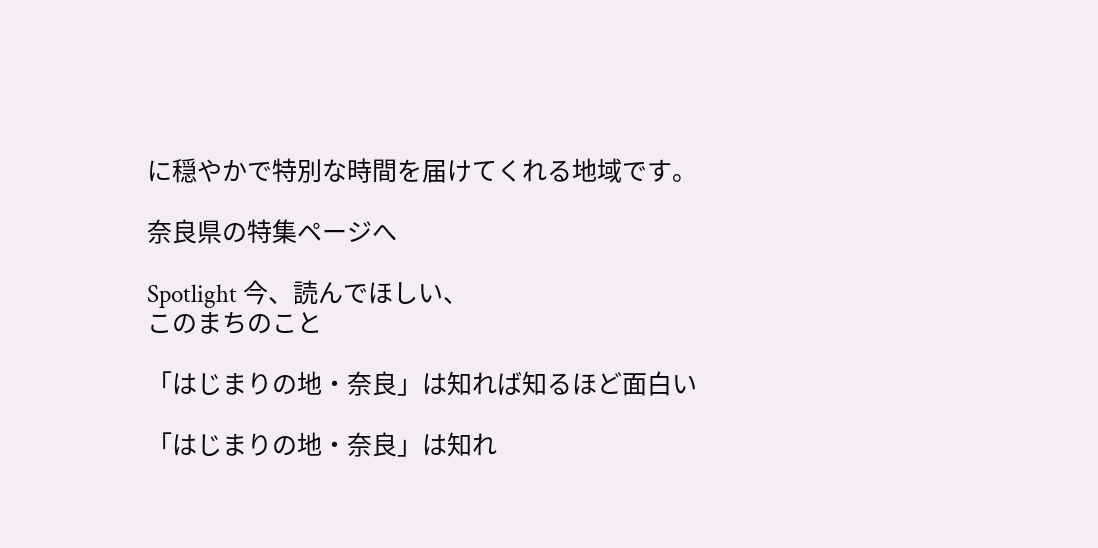に穏やかで特別な時間を届けてくれる地域です。

奈良県の特集ページへ

Spotlight 今、読んでほしい、
このまちのこと

「はじまりの地・奈良」は知れば知るほど面白い

「はじまりの地・奈良」は知れ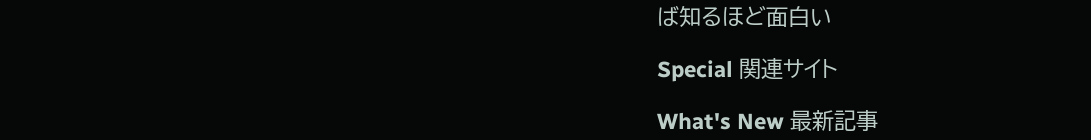ば知るほど面白い

Special 関連サイト

What's New 最新記事